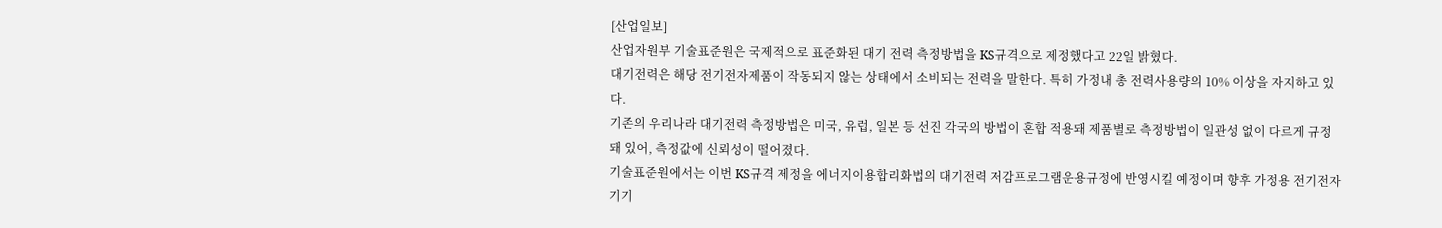[산업일보]
산업자원부 기술표준원은 국제적으로 표준화된 대기 전력 측정방법을 KS규격으로 제정했다고 22일 밝혔다.
대기전력은 해당 전기전자제품이 작동되지 않는 상태에서 소비되는 전력을 말한다. 특히 가정내 총 전력사용량의 10% 이상을 자지하고 있다.
기존의 우리나라 대기전력 측정방법은 미국, 유럽, 일본 등 선진 각국의 방법이 혼합 적용돼 제품별로 측정방법이 일관성 없이 다르게 규정돼 있어, 측정값에 신뢰성이 떨어졌다.
기술표준원에서는 이번 KS규격 제정을 에너지이용합리화법의 대기전력 저감프로그램운용규정에 반영시킬 예정이며 향후 가정용 전기전자기기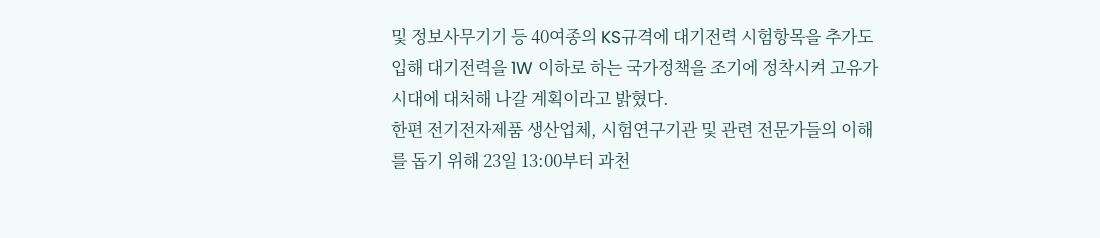및 정보사무기기 등 40여종의 KS규격에 대기전력 시험항목을 추가도입해 대기전력을 1W 이하로 하는 국가정책을 조기에 정착시켜 고유가시대에 대처해 나갈 계획이라고 밝혔다.
한편 전기전자제품 생산업체, 시험연구기관 및 관련 전문가들의 이해를 돕기 위해 23일 13:00부터 과천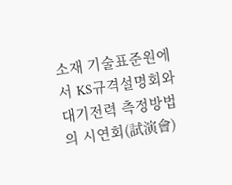소재 기술표준원에서 KS규격설명회와 대기전력 측정방법의 시연회(試演會)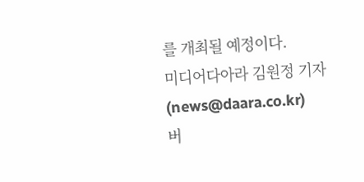를 개최될 예정이다.
미디어다아라 김원정 기자(news@daara.co.kr)
버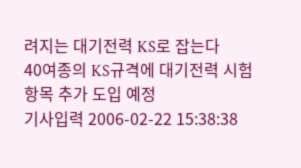려지는 대기전력 KS로 잡는다
40여종의 KS규격에 대기전력 시험항목 추가 도입 예정
기사입력 2006-02-22 15:38:38